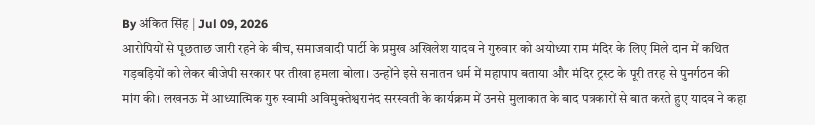By अंकित सिंह | Jul 09, 2026
आरोपियों से पूछताछ जारी रहने के बीच, समाजवादी पार्टी के प्रमुख अखिलेश यादव ने गुरुवार को अयोध्या राम मंदिर के लिए मिले दान में कथित गड़बड़ियों को लेकर बीजेपी सरकार पर तीखा हमला बोला। उन्होंने इसे सनातन धर्म में महापाप बताया और मंदिर ट्रस्ट के पूरी तरह से पुनर्गठन की मांग की। लखनऊ में आध्यात्मिक गुरु स्वामी अविमुक्तेश्वरानंद सरस्वती के कार्यक्रम में उनसे मुलाकात के बाद पत्रकारों से बात करते हुए यादव ने कहा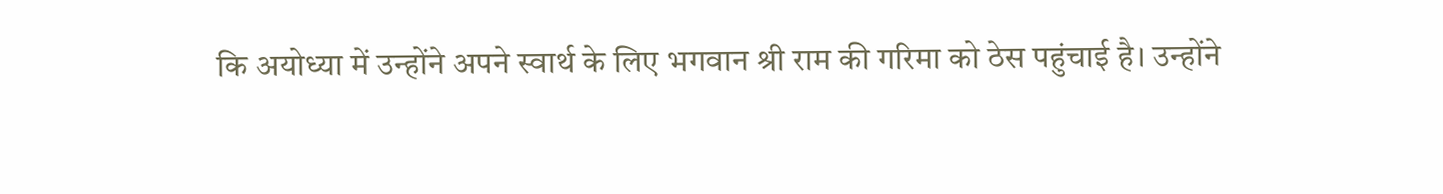कि अयोध्या में उन्होंने अपने स्वार्थ के लिए भगवान श्री राम की गरिमा को ठेस पहुंचाई है। उन्होंने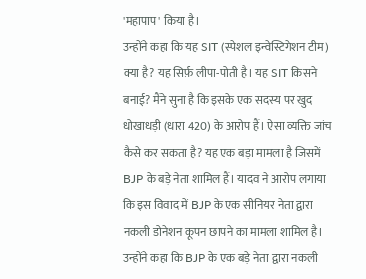'महापाप' किया है।
उन्होंने कहा कि यह SIT (स्पेशल इन्वेस्टिगेशन टीम) क्या है? यह सिर्फ़ लीपा-पोती है। यह SIT किसने बनाई? मैंने सुना है कि इसके एक सदस्य पर खुद धोखाधड़ी (धारा 420) के आरोप हैं। ऐसा व्यक्ति जांच कैसे कर सकता है? यह एक बड़ा मामला है जिसमें BJP के बड़े नेता शामिल हैं। यादव ने आरोप लगाया कि इस विवाद में BJP के एक सीनियर नेता द्वारा नकली डोनेशन कूपन छापने का मामला शामिल है। उन्होंने कहा कि BJP के एक बड़े नेता द्वारा नकली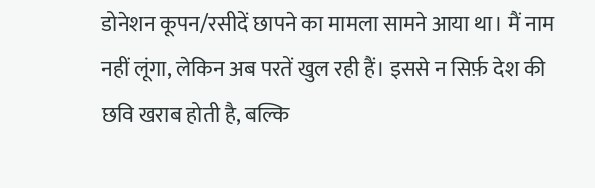डोनेशन कूपन/रसीदें छापने का मामला सामने आया था। मैं नाम नहीं लूंगा, लेकिन अब परतें खुल रही हैं। इससे न सिर्फ़ देश की छवि खराब होती है, बल्कि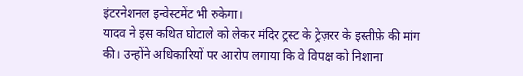इंटरनेशनल इन्वेस्टमेंट भी रुकेगा।
यादव ने इस कथित घोटाले को लेकर मंदिर ट्रस्ट के ट्रेज़रर के इस्तीफ़े की मांग की। उन्होंने अधिकारियों पर आरोप लगाया कि वे विपक्ष को निशाना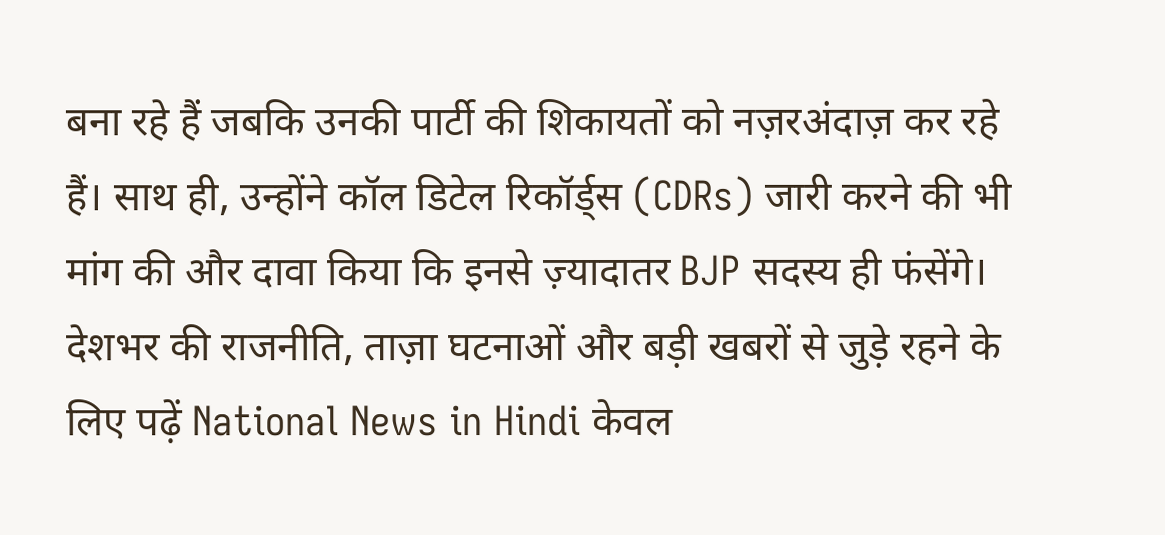बना रहे हैं जबकि उनकी पार्टी की शिकायतों को नज़रअंदाज़ कर रहे हैं। साथ ही, उन्होंने कॉल डिटेल रिकॉर्ड्स (CDRs) जारी करने की भी मांग की और दावा किया कि इनसे ज़्यादातर BJP सदस्य ही फंसेंगे।
देशभर की राजनीति, ताज़ा घटनाओं और बड़ी खबरों से जुड़े रहने के लिए पढ़ें National News in Hindi केवल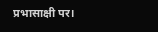प्रभासाक्षी पर।